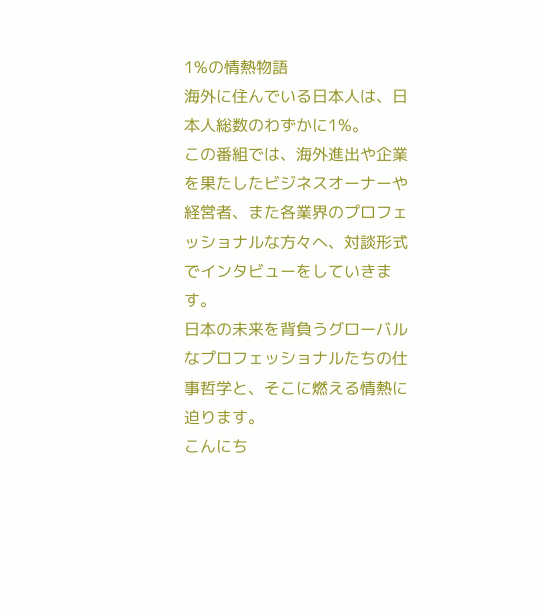1%の情熱物語
海外に住んでいる日本人は、日本人総数のわずかに1%。
この番組では、海外進出や企業を果たしたビジネスオーナーや経営者、また各業界のプロフェッショナルな方々へ、対談形式でインタビューをしていきます。
日本の未来を背負うグローバルなプロフェッショナルたちの仕事哲学と、そこに燃える情熱に迫ります。
こんにち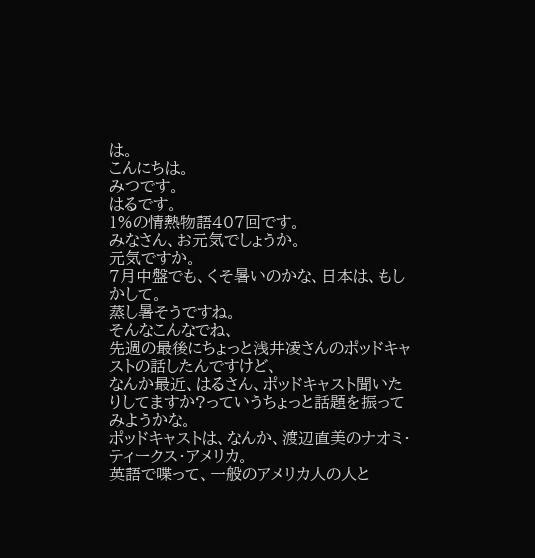は。
こんにちは。
みつです。
はるです。
1%の情熱物語407回です。
みなさん、お元気でしょうか。
元気ですか。
7月中盤でも、くそ暑いのかな、日本は、もしかして。
蒸し暑そうですね。
そんなこんなでね、
先週の最後にちょっと浅井凌さんのポッドキャストの話したんですけど、
なんか最近、はるさん、ポッドキャスト聞いたりしてますか?っていうちょっと話題を振ってみようかな。
ポッドキャストは、なんか、渡辺直美のナオミ・ティークス・アメリカ。
英語で喋って、一般のアメリカ人の人と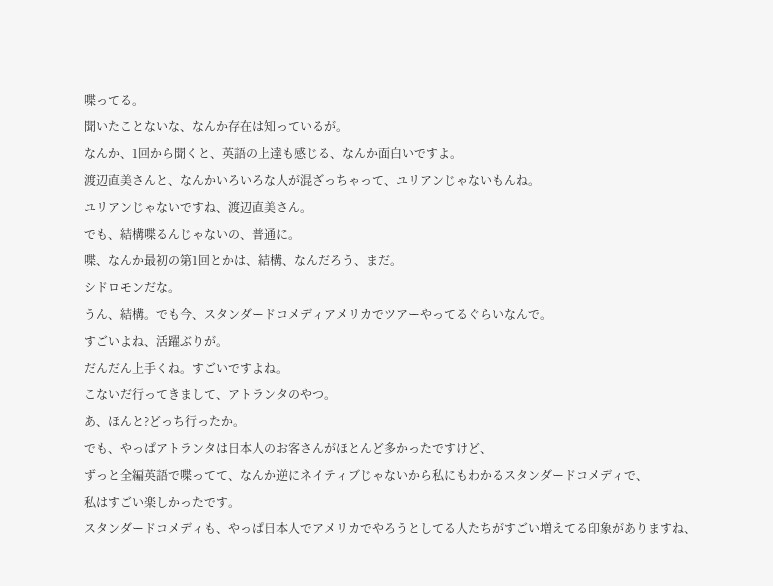喋ってる。
聞いたことないな、なんか存在は知っているが。
なんか、1回から聞くと、英語の上達も感じる、なんか面白いですよ。
渡辺直美さんと、なんかいろいろな人が混ざっちゃって、ユリアンじゃないもんね。
ユリアンじゃないですね、渡辺直美さん。
でも、結構喋るんじゃないの、普通に。
喋、なんか最初の第1回とかは、結構、なんだろう、まだ。
シドロモンだな。
うん、結構。でも今、スタンダードコメディアメリカでツアーやってるぐらいなんで。
すごいよね、活躍ぶりが。
だんだん上手くね。すごいですよね。
こないだ行ってきまして、アトランタのやつ。
あ、ほんと?どっち行ったか。
でも、やっぱアトランタは日本人のお客さんがほとんど多かったですけど、
ずっと全編英語で喋ってて、なんか逆にネイティブじゃないから私にもわかるスタンダードコメディで、
私はすごい楽しかったです。
スタンダードコメディも、やっぱ日本人でアメリカでやろうとしてる人たちがすごい増えてる印象がありますね、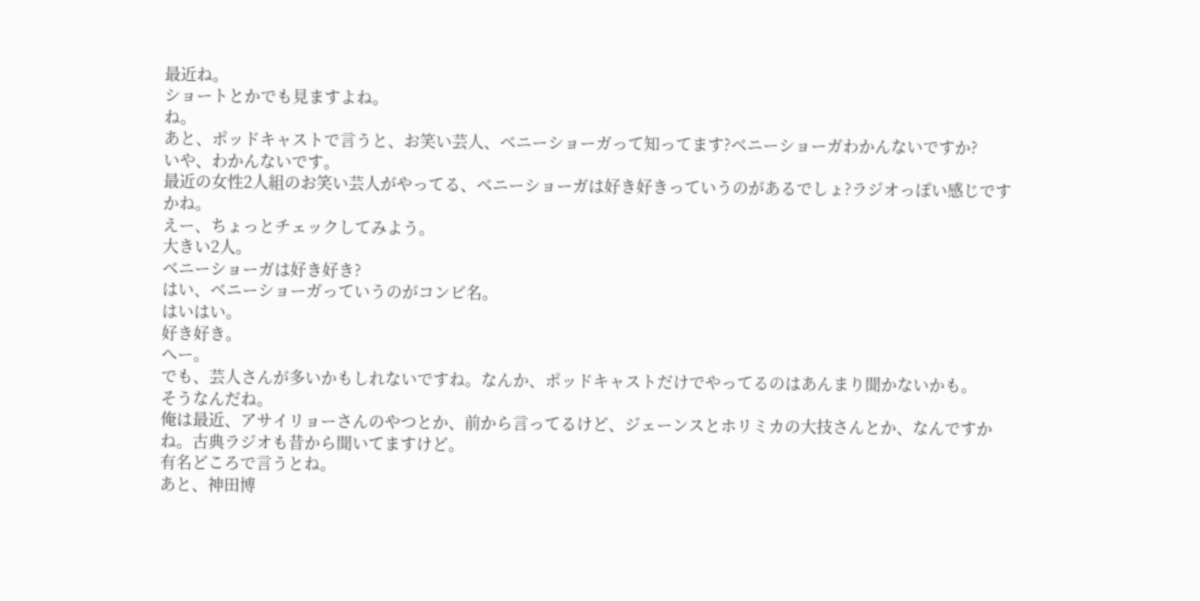最近ね。
ショートとかでも見ますよね。
ね。
あと、ポッドキャストで言うと、お笑い芸人、ベニーショーガって知ってます?ベニーショーガわかんないですか?
いや、わかんないです。
最近の女性2人組のお笑い芸人がやってる、ベニーショーガは好き好きっていうのがあるでしょ?ラジオっぽい感じですかね。
えー、ちょっとチェックしてみよう。
大きい2人。
ベニーショーガは好き好き?
はい、ベニーショーガっていうのがコンビ名。
はいはい。
好き好き。
へー。
でも、芸人さんが多いかもしれないですね。なんか、ポッドキャストだけでやってるのはあんまり聞かないかも。
そうなんだね。
俺は最近、アサイリョーさんのやつとか、前から言ってるけど、ジェーンスとホリミカの大技さんとか、なんですかね。古典ラジオも昔から聞いてますけど。
有名どころで言うとね。
あと、神田博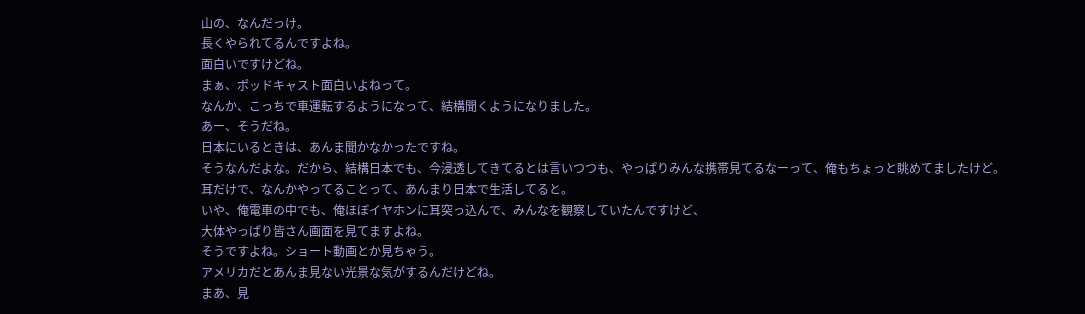山の、なんだっけ。
長くやられてるんですよね。
面白いですけどね。
まぁ、ポッドキャスト面白いよねって。
なんか、こっちで車運転するようになって、結構聞くようになりました。
あー、そうだね。
日本にいるときは、あんま聞かなかったですね。
そうなんだよな。だから、結構日本でも、今浸透してきてるとは言いつつも、やっぱりみんな携帯見てるなーって、俺もちょっと眺めてましたけど。
耳だけで、なんかやってることって、あんまり日本で生活してると。
いや、俺電車の中でも、俺ほぼイヤホンに耳突っ込んで、みんなを観察していたんですけど、
大体やっぱり皆さん画面を見てますよね。
そうですよね。ショート動画とか見ちゃう。
アメリカだとあんま見ない光景な気がするんだけどね。
まあ、見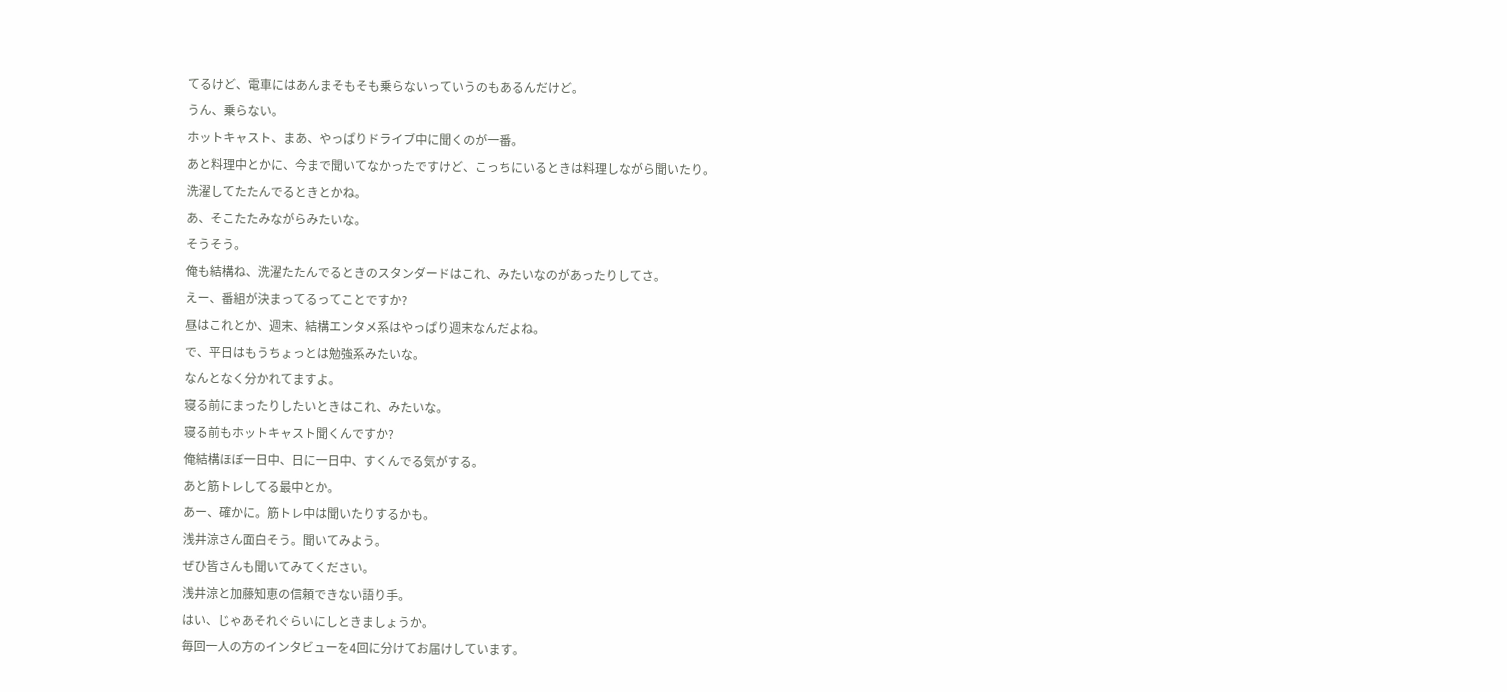てるけど、電車にはあんまそもそも乗らないっていうのもあるんだけど。
うん、乗らない。
ホットキャスト、まあ、やっぱりドライブ中に聞くのが一番。
あと料理中とかに、今まで聞いてなかったですけど、こっちにいるときは料理しながら聞いたり。
洗濯してたたんでるときとかね。
あ、そこたたみながらみたいな。
そうそう。
俺も結構ね、洗濯たたんでるときのスタンダードはこれ、みたいなのがあったりしてさ。
えー、番組が決まってるってことですか?
昼はこれとか、週末、結構エンタメ系はやっぱり週末なんだよね。
で、平日はもうちょっとは勉強系みたいな。
なんとなく分かれてますよ。
寝る前にまったりしたいときはこれ、みたいな。
寝る前もホットキャスト聞くんですか?
俺結構ほぼ一日中、日に一日中、すくんでる気がする。
あと筋トレしてる最中とか。
あー、確かに。筋トレ中は聞いたりするかも。
浅井涼さん面白そう。聞いてみよう。
ぜひ皆さんも聞いてみてください。
浅井涼と加藤知恵の信頼できない語り手。
はい、じゃあそれぐらいにしときましょうか。
毎回一人の方のインタビューを4回に分けてお届けしています。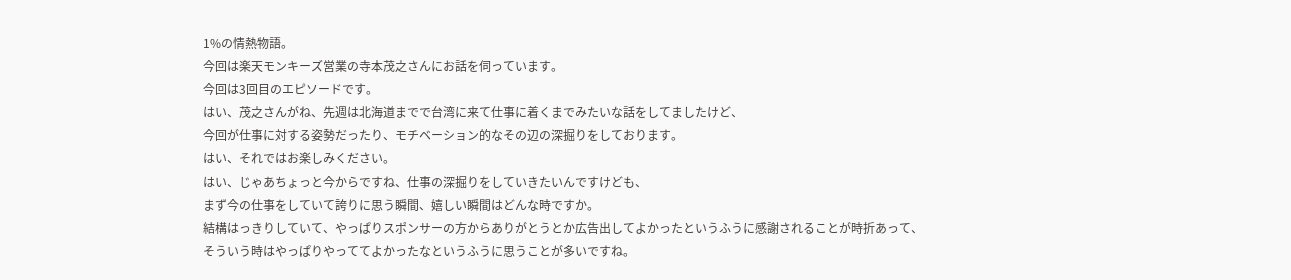1%の情熱物語。
今回は楽天モンキーズ営業の寺本茂之さんにお話を伺っています。
今回は3回目のエピソードです。
はい、茂之さんがね、先週は北海道までで台湾に来て仕事に着くまでみたいな話をしてましたけど、
今回が仕事に対する姿勢だったり、モチベーション的なその辺の深掘りをしております。
はい、それではお楽しみください。
はい、じゃあちょっと今からですね、仕事の深掘りをしていきたいんですけども、
まず今の仕事をしていて誇りに思う瞬間、嬉しい瞬間はどんな時ですか。
結構はっきりしていて、やっぱりスポンサーの方からありがとうとか広告出してよかったというふうに感謝されることが時折あって、
そういう時はやっぱりやっててよかったなというふうに思うことが多いですね。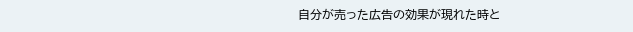自分が売った広告の効果が現れた時と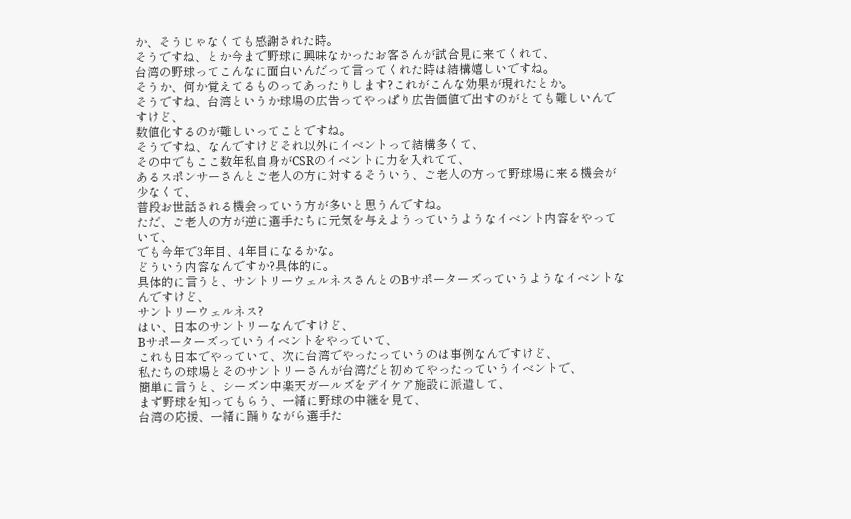か、そうじゃなくても感謝された時。
そうですね、とか今まで野球に興味なかったお客さんが試合見に来てくれて、
台湾の野球ってこんなに面白いんだって言ってくれた時は結構嬉しいですね。
そうか、何か覚えてるものってあったりします?これがこんな効果が現れたとか。
そうですね、台湾というか球場の広告ってやっぱり広告価値で出すのがとても難しいんですけど、
数値化するのが難しいってことですね。
そうですね、なんですけどそれ以外にイベントって結構多くて、
その中でもここ数年私自身がCSRのイベントに力を入れてて、
あるスポンサーさんとご老人の方に対するそういう、ご老人の方って野球場に来る機会が少なくて、
普段お世話される機会っていう方が多いと思うんですね。
ただ、ご老人の方が逆に選手たちに元気を与えようっていうようなイベント内容をやっていて、
でも今年で3年目、4年目になるかな。
どういう内容なんですか?具体的に。
具体的に言うと、サントリーウェルネスさんとのBサポーターズっていうようなイベントなんですけど、
サントリーウェルネス?
はい、日本のサントリーなんですけど、
Bサポーターズっていうイベントをやっていて、
これも日本でやっていて、次に台湾でやったっていうのは事例なんですけど、
私たちの球場とそのサントリーさんが台湾だと初めてやったっていうイベントで、
簡単に言うと、シーズン中楽天ガールズをデイケア施設に派遣して、
まず野球を知ってもらう、一緒に野球の中継を見て、
台湾の応援、一緒に踊りながら選手た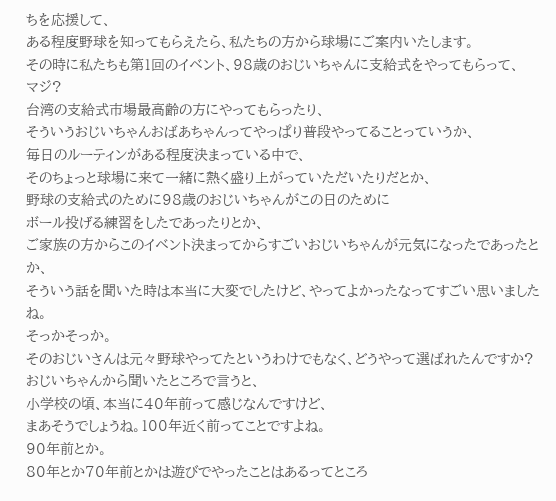ちを応援して、
ある程度野球を知ってもらえたら、私たちの方から球場にご案内いたします。
その時に私たちも第1回のイベント、98歳のおじいちゃんに支給式をやってもらって、
マジ?
台湾の支給式市場最高齢の方にやってもらったり、
そういうおじいちゃんおばあちゃんってやっぱり普段やってることっていうか、
毎日のルーティンがある程度決まっている中で、
そのちょっと球場に来て一緒に熱く盛り上がっていただいたりだとか、
野球の支給式のために98歳のおじいちゃんがこの日のために
ボール投げる練習をしたであったりとか、
ご家族の方からこのイベント決まってからすごいおじいちゃんが元気になったであったとか、
そういう話を聞いた時は本当に大変でしたけど、やってよかったなってすごい思いましたね。
そっかそっか。
そのおじいさんは元々野球やってたというわけでもなく、どうやって選ばれたんですか?
おじいちゃんから聞いたところで言うと、
小学校の頃、本当に40年前って感じなんですけど、
まあそうでしょうね。100年近く前ってことですよね。
90年前とか。
80年とか70年前とかは遊びでやったことはあるってところ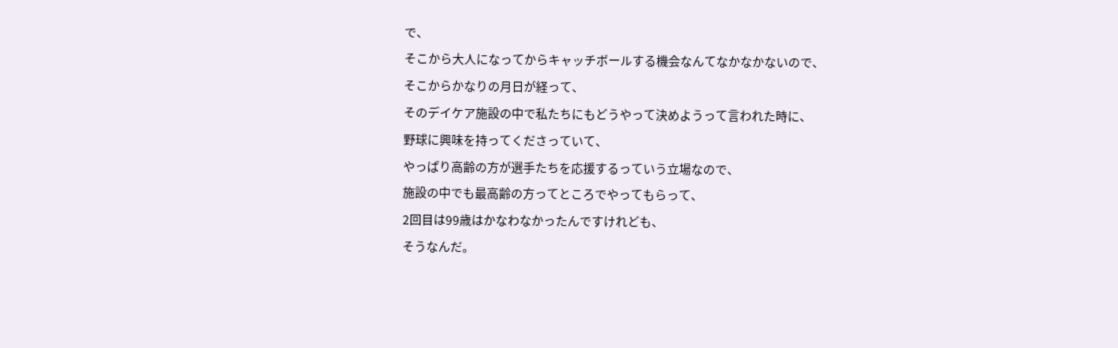で、
そこから大人になってからキャッチボールする機会なんてなかなかないので、
そこからかなりの月日が経って、
そのデイケア施設の中で私たちにもどうやって決めようって言われた時に、
野球に興味を持ってくださっていて、
やっぱり高齢の方が選手たちを応援するっていう立場なので、
施設の中でも最高齢の方ってところでやってもらって、
2回目は99歳はかなわなかったんですけれども、
そうなんだ。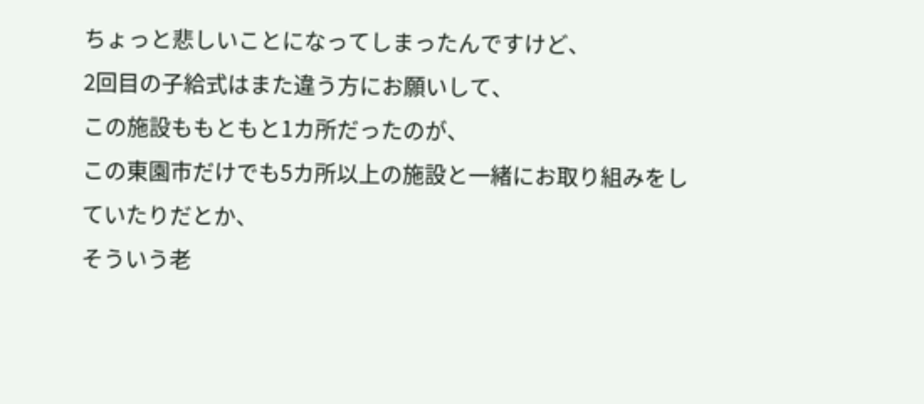ちょっと悲しいことになってしまったんですけど、
2回目の子給式はまた違う方にお願いして、
この施設ももともと1カ所だったのが、
この東園市だけでも5カ所以上の施設と一緒にお取り組みをしていたりだとか、
そういう老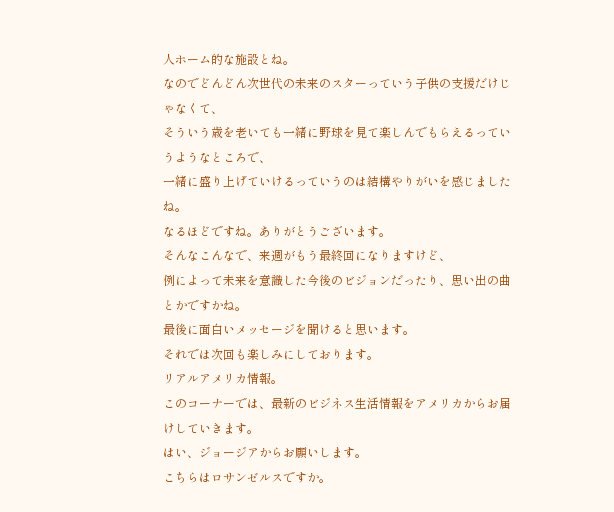人ホーム的な施設とね。
なのでどんどん次世代の未来のスターっていう子供の支援だけじゃなくて、
そういう歳を老いても一緒に野球を見て楽しんでもらえるっていうようなところで、
一緒に盛り上げていけるっていうのは結構やりがいを感じましたね。
なるほどですね。ありがとうございます。
そんなこんなで、来週がもう最終回になりますけど、
例によって未来を意識した今後のビジョンだったり、思い出の曲とかですかね。
最後に面白いメッセージを聞けると思います。
それでは次回も楽しみにしております。
リアルアメリカ情報。
このコーナーでは、最新のビジネス生活情報をアメリカからお届けしていきます。
はい、ジョージアからお願いします。
こちらはロサンゼルスですか。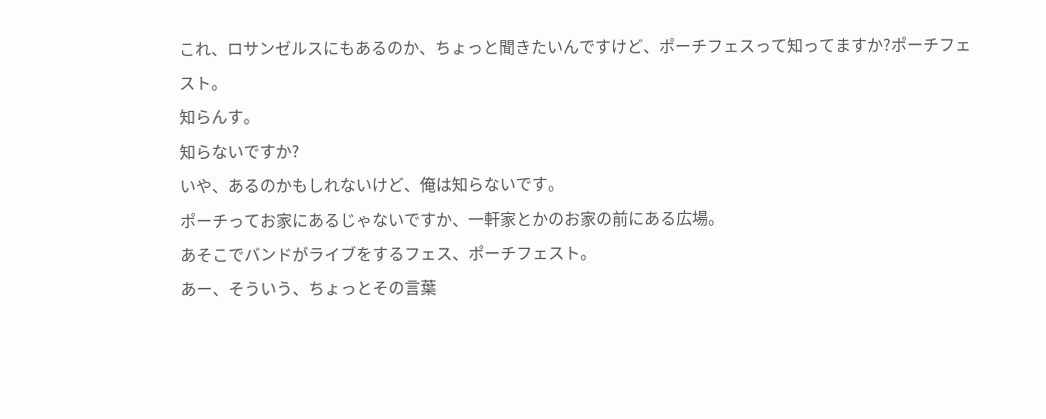これ、ロサンゼルスにもあるのか、ちょっと聞きたいんですけど、ポーチフェスって知ってますか?ポーチフェスト。
知らんす。
知らないですか?
いや、あるのかもしれないけど、俺は知らないです。
ポーチってお家にあるじゃないですか、一軒家とかのお家の前にある広場。
あそこでバンドがライブをするフェス、ポーチフェスト。
あー、そういう、ちょっとその言葉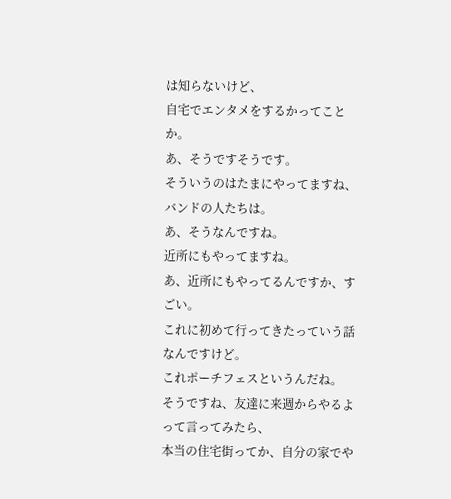は知らないけど、
自宅でエンタメをするかってことか。
あ、そうですそうです。
そういうのはたまにやってますね、バンドの人たちは。
あ、そうなんですね。
近所にもやってますね。
あ、近所にもやってるんですか、すごい。
これに初めて行ってきたっていう話なんですけど。
これポーチフェスというんだね。
そうですね、友達に来週からやるよって言ってみたら、
本当の住宅街ってか、自分の家でや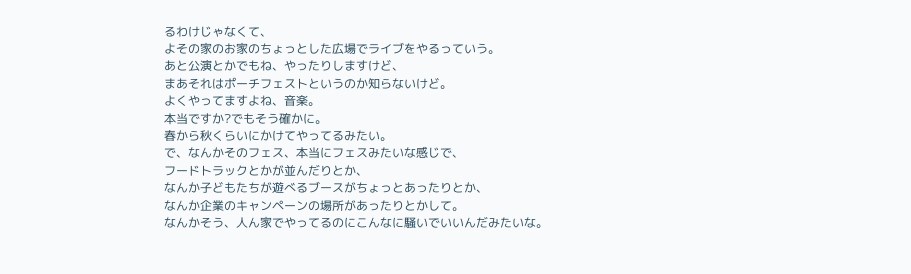るわけじゃなくて、
よその家のお家のちょっとした広場でライブをやるっていう。
あと公演とかでもね、やったりしますけど、
まあそれはポーチフェストというのか知らないけど。
よくやってますよね、音楽。
本当ですか?でもそう確かに。
春から秋くらいにかけてやってるみたい。
で、なんかそのフェス、本当にフェスみたいな感じで、
フードトラックとかが並んだりとか、
なんか子どもたちが遊べるブースがちょっとあったりとか、
なんか企業のキャンペーンの場所があったりとかして。
なんかそう、人ん家でやってるのにこんなに騒いでいいんだみたいな。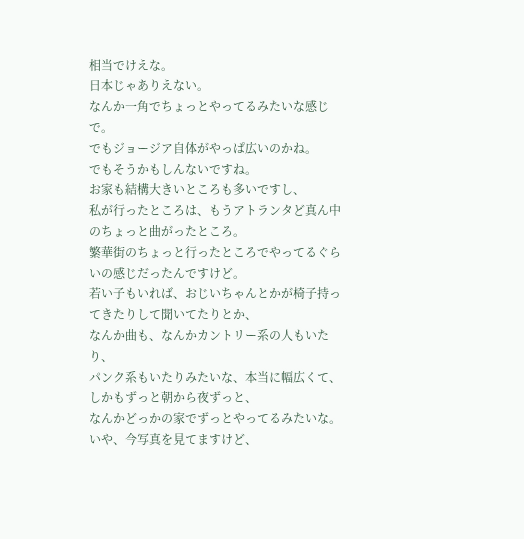相当でけえな。
日本じゃありえない。
なんか一角でちょっとやってるみたいな感じで。
でもジョージア自体がやっぱ広いのかね。
でもそうかもしんないですね。
お家も結構大きいところも多いですし、
私が行ったところは、もうアトランタど真ん中のちょっと曲がったところ。
繁華街のちょっと行ったところでやってるぐらいの感じだったんですけど。
若い子もいれば、おじいちゃんとかが椅子持ってきたりして聞いてたりとか、
なんか曲も、なんかカントリー系の人もいたり、
パンク系もいたりみたいな、本当に幅広くて、
しかもずっと朝から夜ずっと、
なんかどっかの家でずっとやってるみたいな。
いや、今写真を見てますけど、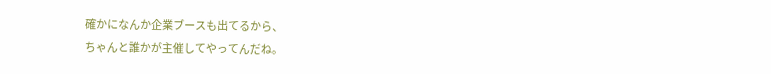確かになんか企業ブースも出てるから、
ちゃんと誰かが主催してやってんだね。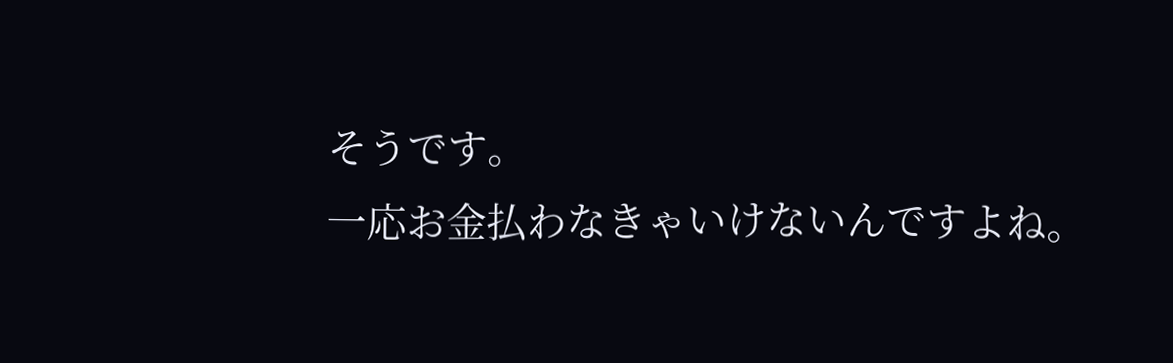そうです。
一応お金払わなきゃいけないんですよね。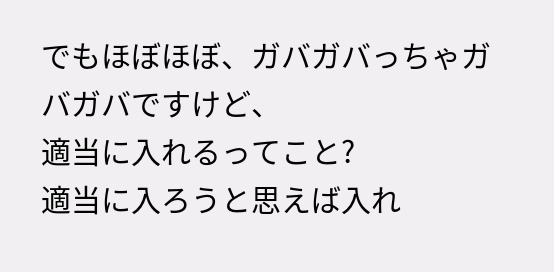でもほぼほぼ、ガバガバっちゃガバガバですけど、
適当に入れるってこと?
適当に入ろうと思えば入れ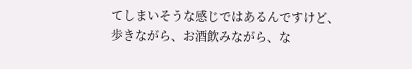てしまいそうな感じではあるんですけど、
歩きながら、お酒飲みながら、な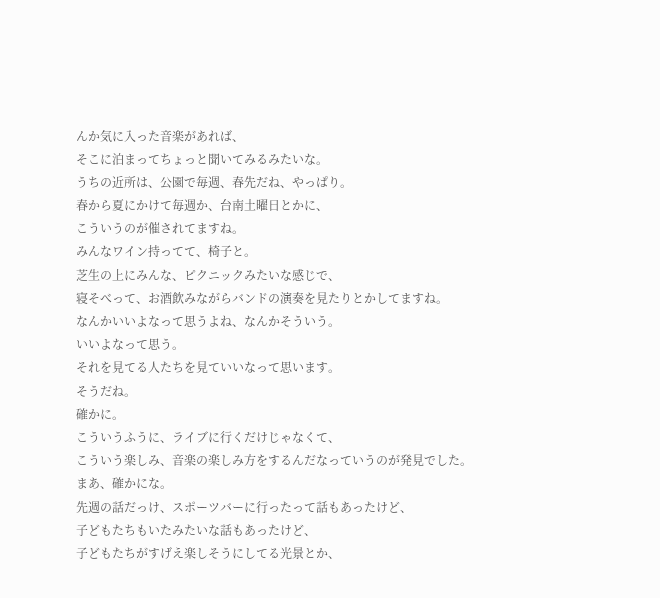んか気に入った音楽があれば、
そこに泊まってちょっと聞いてみるみたいな。
うちの近所は、公園で毎週、春先だね、やっぱり。
春から夏にかけて毎週か、台南土曜日とかに、
こういうのが催されてますね。
みんなワイン持ってて、椅子と。
芝生の上にみんな、ピクニックみたいな感じで、
寝そべって、お酒飲みながらバンドの演奏を見たりとかしてますね。
なんかいいよなって思うよね、なんかそういう。
いいよなって思う。
それを見てる人たちを見ていいなって思います。
そうだね。
確かに。
こういうふうに、ライブに行くだけじゃなくて、
こういう楽しみ、音楽の楽しみ方をするんだなっていうのが発見でした。
まあ、確かにな。
先週の話だっけ、スポーツバーに行ったって話もあったけど、
子どもたちもいたみたいな話もあったけど、
子どもたちがすげえ楽しそうにしてる光景とか、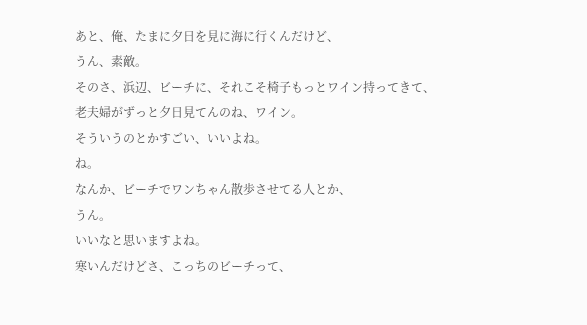あと、俺、たまに夕日を見に海に行くんだけど、
うん、素敵。
そのさ、浜辺、ビーチに、それこそ椅子もっとワイン持ってきて、
老夫婦がずっと夕日見てんのね、ワイン。
そういうのとかすごい、いいよね。
ね。
なんか、ビーチでワンちゃん散歩させてる人とか、
うん。
いいなと思いますよね。
寒いんだけどさ、こっちのビーチって、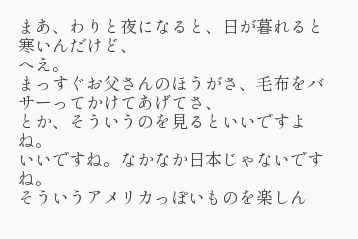まあ、わりと夜になると、日が暮れると寒いんだけど、
へえ。
まっすぐお父さんのほうがさ、毛布をバサーってかけてあげてさ、
とか、そういうのを見るといいですよね。
いいですね。なかなか日本じゃないですね。
そういうアメリカっぽいものを楽しん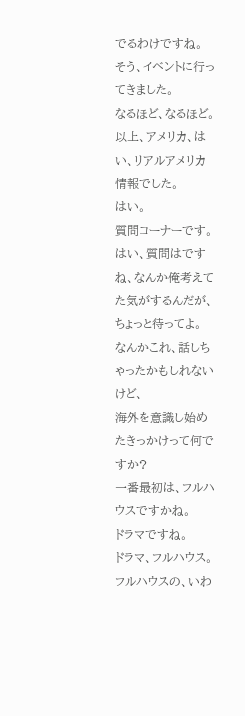でるわけですね。
そう、イベントに行ってきました。
なるほど、なるほど。
以上、アメリカ、はい、リアルアメリカ情報でした。
はい。
質問コーナーです。
はい、質問はですね、なんか俺考えてた気がするんだが、
ちょっと待ってよ。
なんかこれ、話しちゃったかもしれないけど、
海外を意識し始めたきっかけって何ですか?
一番最初は、フルハウスですかね。
ドラマですね。
ドラマ、フルハウス。
フルハウスの、いわ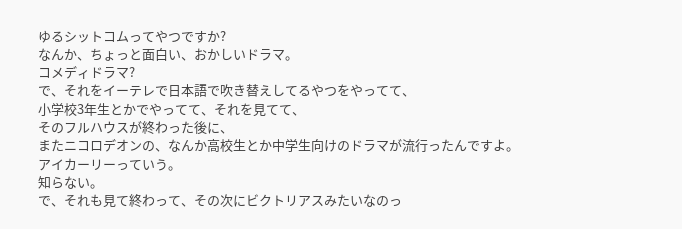ゆるシットコムってやつですか?
なんか、ちょっと面白い、おかしいドラマ。
コメディドラマ?
で、それをイーテレで日本語で吹き替えしてるやつをやってて、
小学校3年生とかでやってて、それを見てて、
そのフルハウスが終わった後に、
またニコロデオンの、なんか高校生とか中学生向けのドラマが流行ったんですよ。
アイカーリーっていう。
知らない。
で、それも見て終わって、その次にビクトリアスみたいなのっ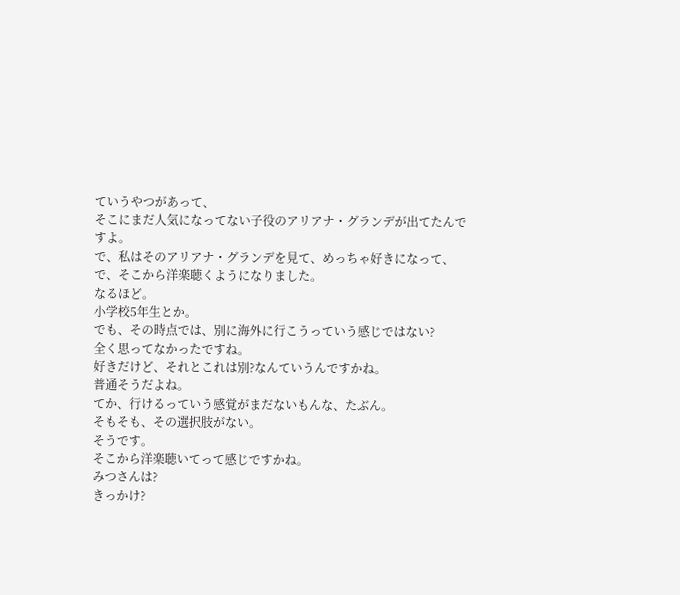ていうやつがあって、
そこにまだ人気になってない子役のアリアナ・グランデが出てたんですよ。
で、私はそのアリアナ・グランデを見て、めっちゃ好きになって、
で、そこから洋楽聴くようになりました。
なるほど。
小学校5年生とか。
でも、その時点では、別に海外に行こうっていう感じではない?
全く思ってなかったですね。
好きだけど、それとこれは別?なんていうんですかね。
普通そうだよね。
てか、行けるっていう感覚がまだないもんな、たぶん。
そもそも、その選択肢がない。
そうです。
そこから洋楽聴いてって感じですかね。
みつさんは?
きっかけ?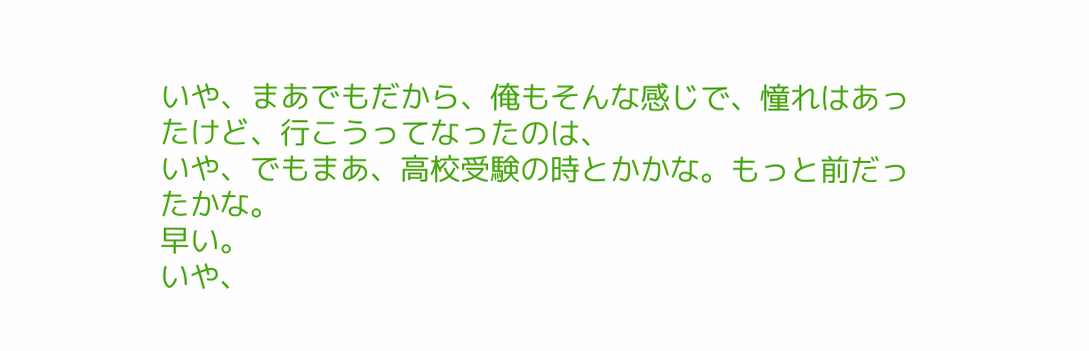いや、まあでもだから、俺もそんな感じで、憧れはあったけど、行こうってなったのは、
いや、でもまあ、高校受験の時とかかな。もっと前だったかな。
早い。
いや、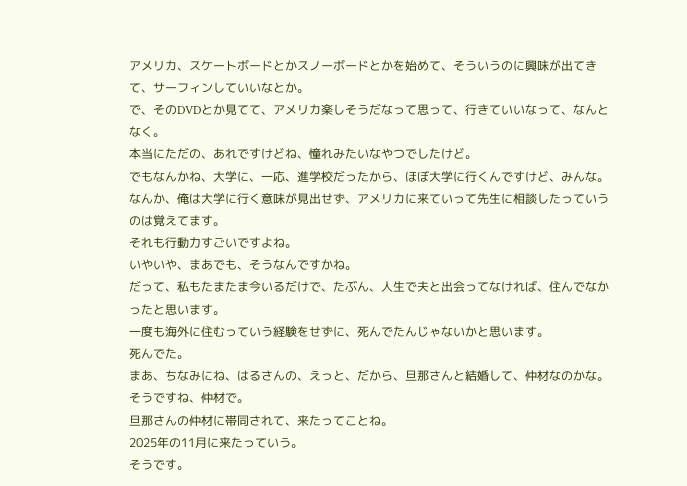アメリカ、スケートボードとかスノーボードとかを始めて、そういうのに興味が出てきて、サーフィンしていいなとか。
で、そのDVDとか見てて、アメリカ楽しそうだなって思って、行きていいなって、なんとなく。
本当にただの、あれですけどね、憧れみたいなやつでしたけど。
でもなんかね、大学に、一応、進学校だったから、ほぼ大学に行くんですけど、みんな。
なんか、俺は大学に行く意味が見出せず、アメリカに来ていって先生に相談したっていうのは覚えてます。
それも行動力すごいですよね。
いやいや、まあでも、そうなんですかね。
だって、私もたまたま今いるだけで、たぶん、人生で夫と出会ってなければ、住んでなかったと思います。
一度も海外に住むっていう経験をせずに、死んでたんじゃないかと思います。
死んでた。
まあ、ちなみにね、はるさんの、えっと、だから、旦那さんと結婚して、仲材なのかな。
そうですね、仲材で。
旦那さんの仲材に帯同されて、来たってことね。
2025年の11月に来たっていう。
そうです。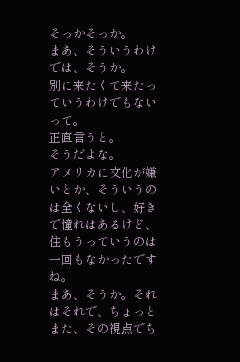そっかそっか。
まあ、そういうわけでは、そうか。
別に来たくて来たっていうわけでもないって。
正直言うと。
そうだよな。
アメリカに文化が嫌いとか、そういうのは全くないし、好きで憧れはあるけど、住もうっていうのは一回もなかったですね。
まあ、そうか。それはそれで、ちょっとまた、その視点でち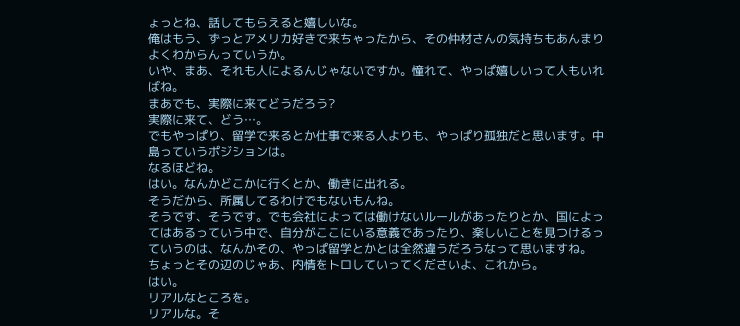ょっとね、話してもらえると嬉しいな。
俺はもう、ずっとアメリカ好きで来ちゃったから、その仲材さんの気持ちもあんまりよくわからんっていうか。
いや、まあ、それも人によるんじゃないですか。憧れて、やっぱ嬉しいって人もいればね。
まあでも、実際に来てどうだろう?
実際に来て、どう…。
でもやっぱり、留学で来るとか仕事で来る人よりも、やっぱり孤独だと思います。中島っていうポジションは。
なるほどね。
はい。なんかどこかに行くとか、働きに出れる。
そうだから、所属してるわけでもないもんね。
そうです、そうです。でも会社によっては働けないルールがあったりとか、国によってはあるっていう中で、自分がここにいる意義であったり、楽しいことを見つけるっていうのは、なんかその、やっぱ留学とかとは全然違うだろうなって思いますね。
ちょっとその辺のじゃあ、内情をトロしていってくださいよ、これから。
はい。
リアルなところを。
リアルな。そ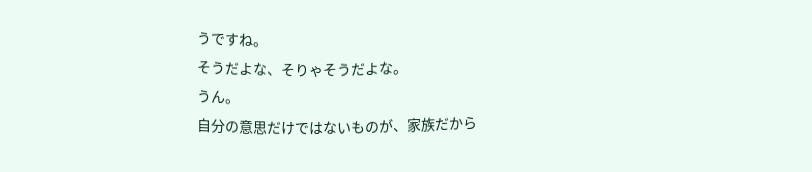うですね。
そうだよな、そりゃそうだよな。
うん。
自分の意思だけではないものが、家族だから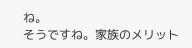ね。
そうですね。家族のメリット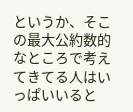というか、そこの最大公約数的なところで考えてきてる人はいっぱいいると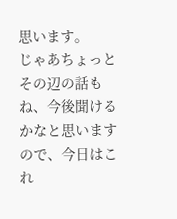思います。
じゃあちょっとその辺の話もね、今後聞けるかなと思いますので、今日はこれ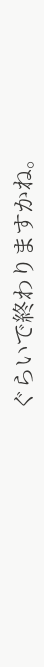ぐらいで終わりますかね。